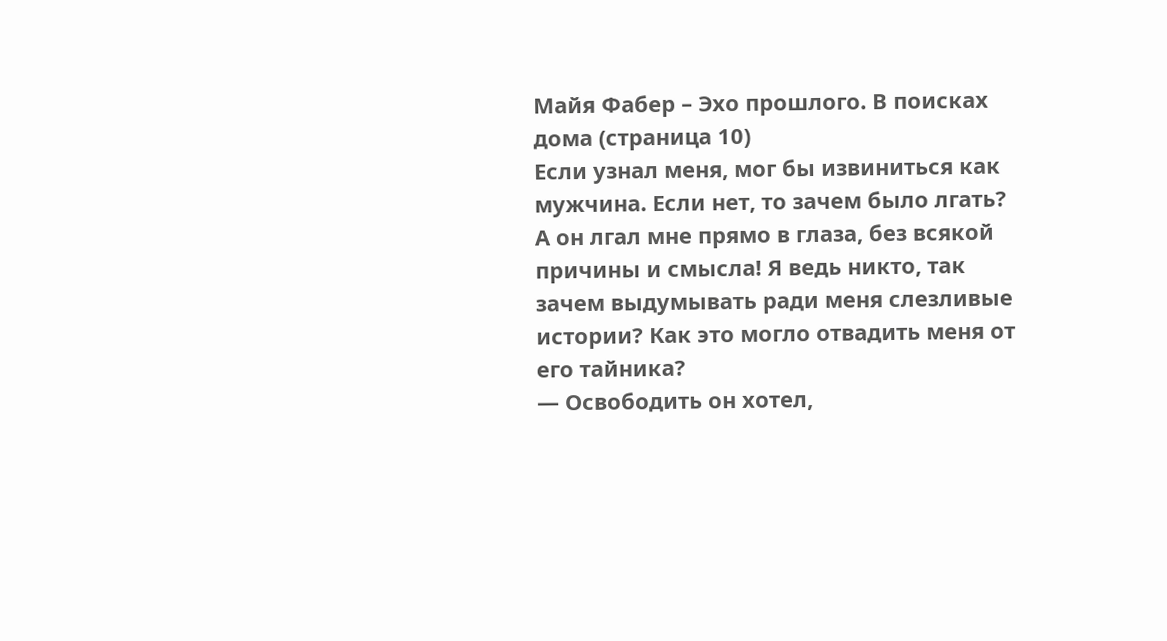Майя Фабер – Эхо прошлого. В поисках дома (страница 10)
Если узнал меня, мог бы извиниться как мужчина. Если нет, то зачем было лгать?
А он лгал мне прямо в глаза, без всякой причины и смысла! Я ведь никто, так зачем выдумывать ради меня слезливые истории? Как это могло отвадить меня от его тайника?
— Освободить он хотел,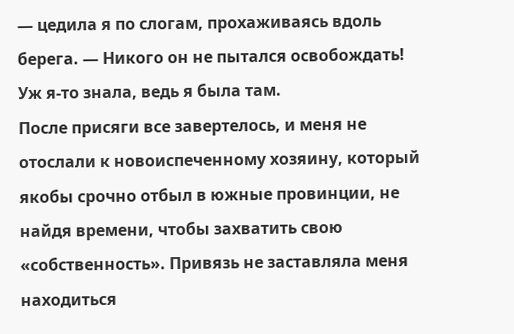— цедила я по слогам, прохаживаясь вдоль берега. — Никого он не пытался освобождать!
Уж я-то знала, ведь я была там.
После присяги все завертелось, и меня не отослали к новоиспеченному хозяину, который якобы срочно отбыл в южные провинции, не найдя времени, чтобы захватить свою «собственность». Привязь не заставляла меня находиться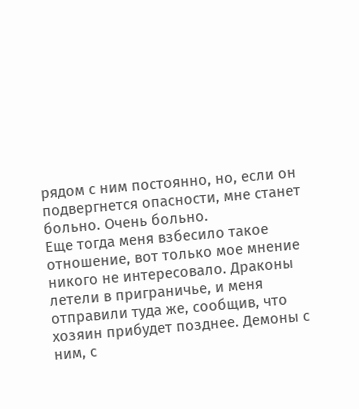рядом с ним постоянно, но, если он подвергнется опасности, мне станет больно. Очень больно.
Еще тогда меня взбесило такое отношение, вот только мое мнение никого не интересовало. Драконы летели в приграничье, и меня отправили туда же, сообщив, что хозяин прибудет позднее. Демоны с ним, с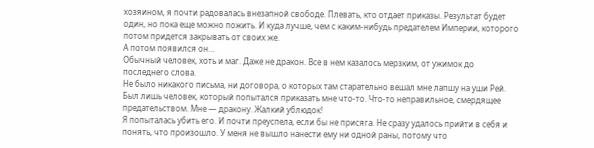хозяином, я почти радовалась внезапной свободе. Плевать, кто отдает приказы. Результат будет один, но пока еще можно пожить. И куда лучше, чем с каким-нибудь предателем Империи, которого потом придется закрывать от своих же.
А потом появился он…
Обычный человек, хоть и маг. Даже не дракон. Все в нем казалось мерзким, от ужимок до последнего слова.
Не было никакого письма, ни договора, о которых там старательно вешал мне лапшу на уши Рей. Был лишь человек, который попытался приказать мне что-то. Что-то неправильное, смердящее предательством. Мне — дракону. Жалкий ублюдок!
Я попыталась убить его. И почти преуспела, если бы не присяга. Не сразу удалось прийти в себя и понять, что произошло. У меня не вышло нанести ему ни одной раны, потому что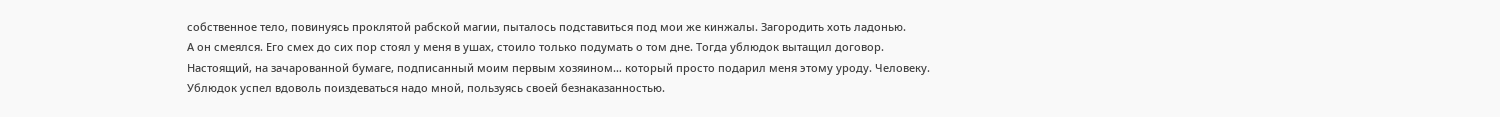собственное тело, повинуясь проклятой рабской магии, пыталось подставиться под мои же кинжалы. Загородить хоть ладонью.
А он смеялся. Его смех до сих пор стоял у меня в ушах, стоило только подумать о том дне. Тогда ублюдок вытащил договор. Настоящий, на зачарованной бумаге, подписанный моим первым хозяином… который просто подарил меня этому уроду. Человеку.
Ублюдок успел вдоволь поиздеваться надо мной, пользуясь своей безнаказанностью.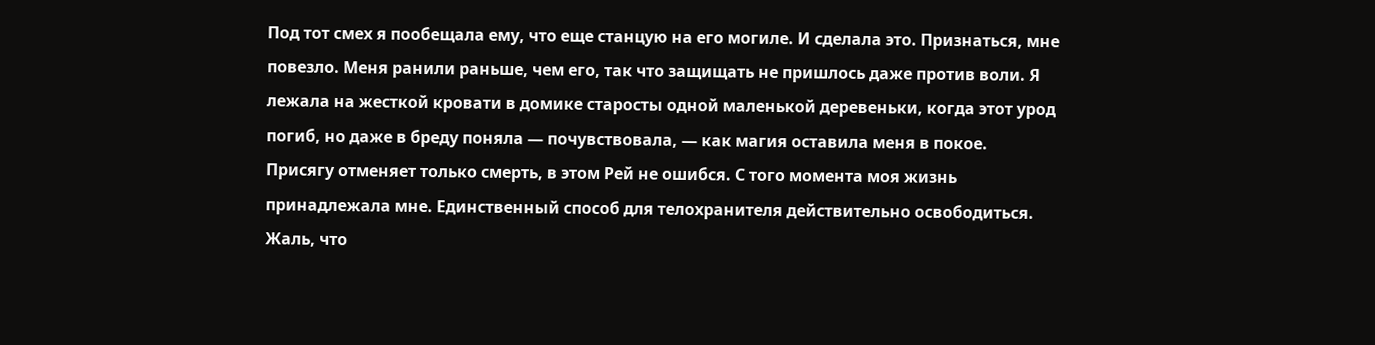Под тот смех я пообещала ему, что еще станцую на его могиле. И сделала это. Признаться, мне повезло. Меня ранили раньше, чем его, так что защищать не пришлось даже против воли. Я лежала на жесткой кровати в домике старосты одной маленькой деревеньки, когда этот урод погиб, но даже в бреду поняла — почувствовала, — как магия оставила меня в покое.
Присягу отменяет только смерть, в этом Рей не ошибся. С того момента моя жизнь принадлежала мне. Единственный способ для телохранителя действительно освободиться. Жаль, что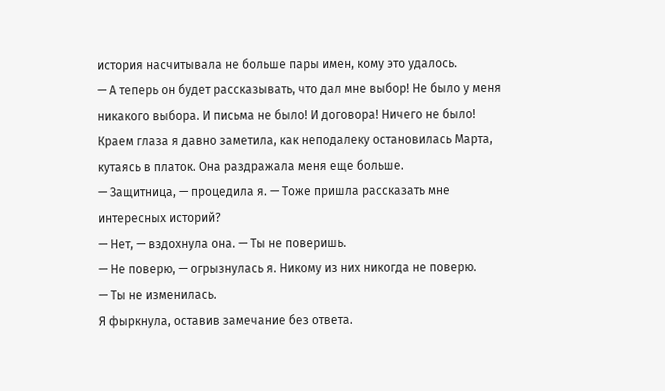история насчитывала не больше пары имен, кому это удалось.
— А теперь он будет рассказывать, что дал мне выбор! Не было у меня никакого выбора. И письма не было! И договора! Ничего не было!
Краем глаза я давно заметила, как неподалеку остановилась Марта, кутаясь в платок. Она раздражала меня еще больше.
— Защитница, — процедила я. — Тоже пришла рассказать мне интересных историй?
— Нет, — вздохнула она. — Ты не поверишь.
— Не поверю, — огрызнулась я. Никому из них никогда не поверю.
— Ты не изменилась.
Я фыркнула, оставив замечание без ответа.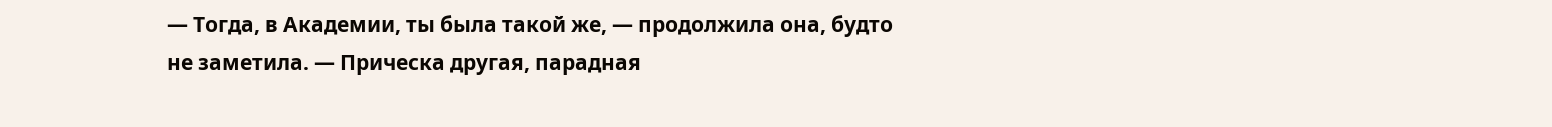— Тогда, в Академии, ты была такой же, — продолжила она, будто не заметила. — Прическа другая, парадная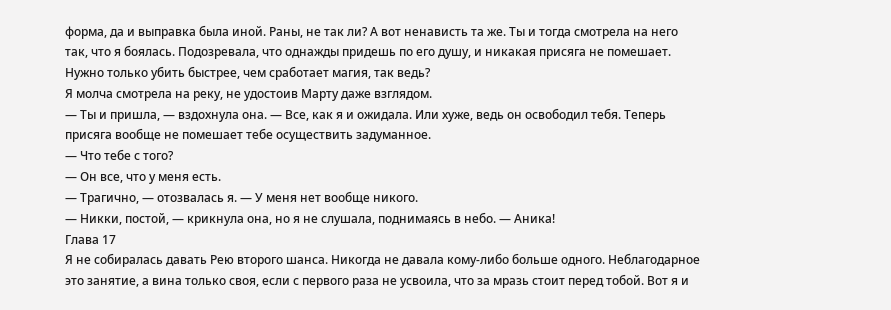форма, да и выправка была иной. Раны, не так ли? А вот ненависть та же. Ты и тогда смотрела на него так, что я боялась. Подозревала, что однажды придешь по его душу, и никакая присяга не помешает. Нужно только убить быстрее, чем сработает магия, так ведь?
Я молча смотрела на реку, не удостоив Марту даже взглядом.
— Ты и пришла, — вздохнула она. — Все, как я и ожидала. Или хуже, ведь он освободил тебя. Теперь присяга вообще не помешает тебе осуществить задуманное.
— Что тебе с того?
— Он все, что у меня есть.
— Трагично, — отозвалась я. — У меня нет вообще никого.
— Никки, постой, — крикнула она, но я не слушала, поднимаясь в небо. — Аника!
Глава 17
Я не собиралась давать Рею второго шанса. Никогда не давала кому-либо больше одного. Неблагодарное это занятие, а вина только своя, если с первого раза не усвоила, что за мразь стоит перед тобой. Вот я и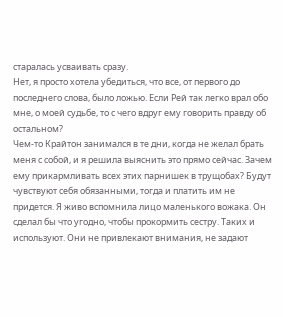старалась усваивать сразу.
Нет, я просто хотела убедиться, что все, от первого до последнего слова, было ложью. Если Рей так легко врал обо мне, о моей судьбе, то с чего вдруг ему говорить правду об остальном?
Чем-то Крайтон занимался в те дни, когда не желал брать меня с собой, и я решила выяснить это прямо сейчас. Зачем ему прикармливать всех этих парнишек в трущобах? Будут чувствуют себя обязанными, тогда и платить им не придется. Я живо вспомнила лицо маленького вожака. Он сделал бы что угодно, чтобы прокормить сестру. Таких и используют. Они не привлекают внимания, не задают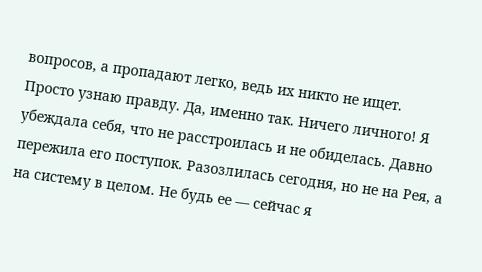вопросов, а пропадают легко, ведь их никто не ищет.
Просто узнаю правду. Да, именно так. Ничего личного! Я убеждала себя, что не расстроилась и не обиделась. Давно пережила его поступок. Разозлилась сегодня, но не на Рея, а на систему в целом. Не будь ее — сейчас я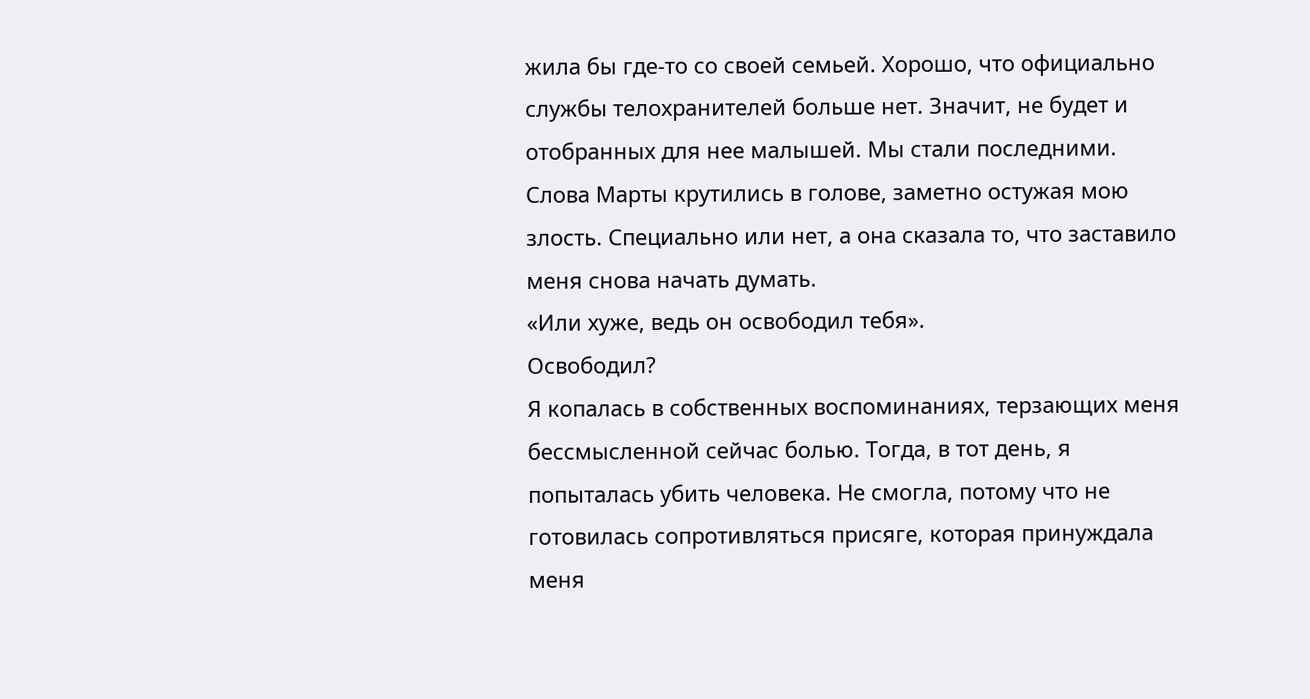жила бы где-то со своей семьей. Хорошо, что официально службы телохранителей больше нет. Значит, не будет и отобранных для нее малышей. Мы стали последними.
Слова Марты крутились в голове, заметно остужая мою злость. Специально или нет, а она сказала то, что заставило меня снова начать думать.
«Или хуже, ведь он освободил тебя».
Освободил?
Я копалась в собственных воспоминаниях, терзающих меня бессмысленной сейчас болью. Тогда, в тот день, я попыталась убить человека. Не смогла, потому что не готовилась сопротивляться присяге, которая принуждала меня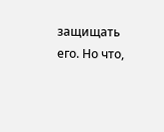защищать его. Но что,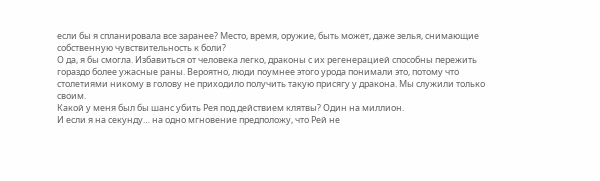если бы я спланировала все заранее? Место, время, оружие, быть может, даже зелья, снимающие собственную чувствительность к боли?
О да, я бы смогла. Избавиться от человека легко, драконы с их регенерацией способны пережить гораздо более ужасные раны. Вероятно, люди поумнее этого урода понимали это, потому что столетиями никому в голову не приходило получить такую присягу у дракона. Мы служили только своим.
Какой у меня был бы шанс убить Рея под действием клятвы? Один на миллион.
И если я на секунду… на одно мгновение предположу, что Рей не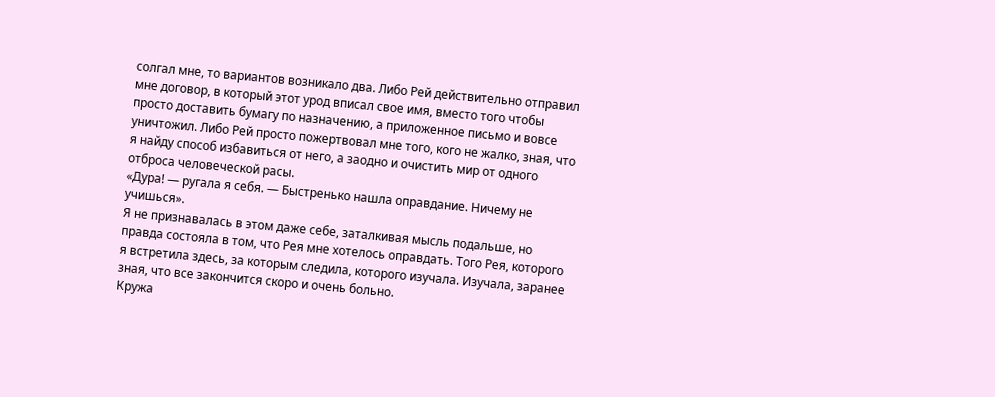солгал мне, то вариантов возникало два. Либо Рей действительно отправил мне договор, в который этот урод вписал свое имя, вместо того чтобы просто доставить бумагу по назначению, а приложенное письмо и вовсе уничтожил. Либо Рей просто пожертвовал мне того, кого не жалко, зная, что я найду способ избавиться от него, а заодно и очистить мир от одного отброса человеческой расы.
«Дура! — ругала я себя. — Быстренько нашла оправдание. Ничему не учишься».
Я не признавалась в этом даже себе, заталкивая мысль подальше, но правда состояла в том, что Рея мне хотелось оправдать. Того Рея, которого я встретила здесь, за которым следила, которого изучала. Изучала, заранее зная, что все закончится скоро и очень больно.
Кружа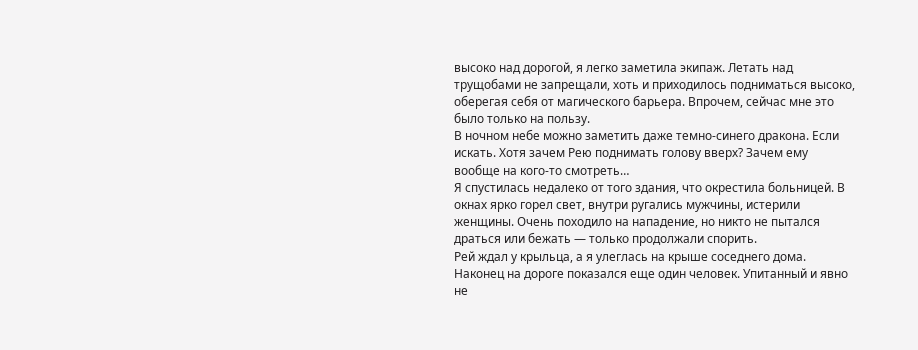высоко над дорогой, я легко заметила экипаж. Летать над трущобами не запрещали, хоть и приходилось подниматься высоко, оберегая себя от магического барьера. Впрочем, сейчас мне это было только на пользу.
В ночном небе можно заметить даже темно-синего дракона. Если искать. Хотя зачем Рею поднимать голову вверх? Зачем ему вообще на кого-то смотреть…
Я спустилась недалеко от того здания, что окрестила больницей. В окнах ярко горел свет, внутри ругались мужчины, истерили женщины. Очень походило на нападение, но никто не пытался драться или бежать — только продолжали спорить.
Рей ждал у крыльца, а я улеглась на крыше соседнего дома. Наконец на дороге показался еще один человек. Упитанный и явно не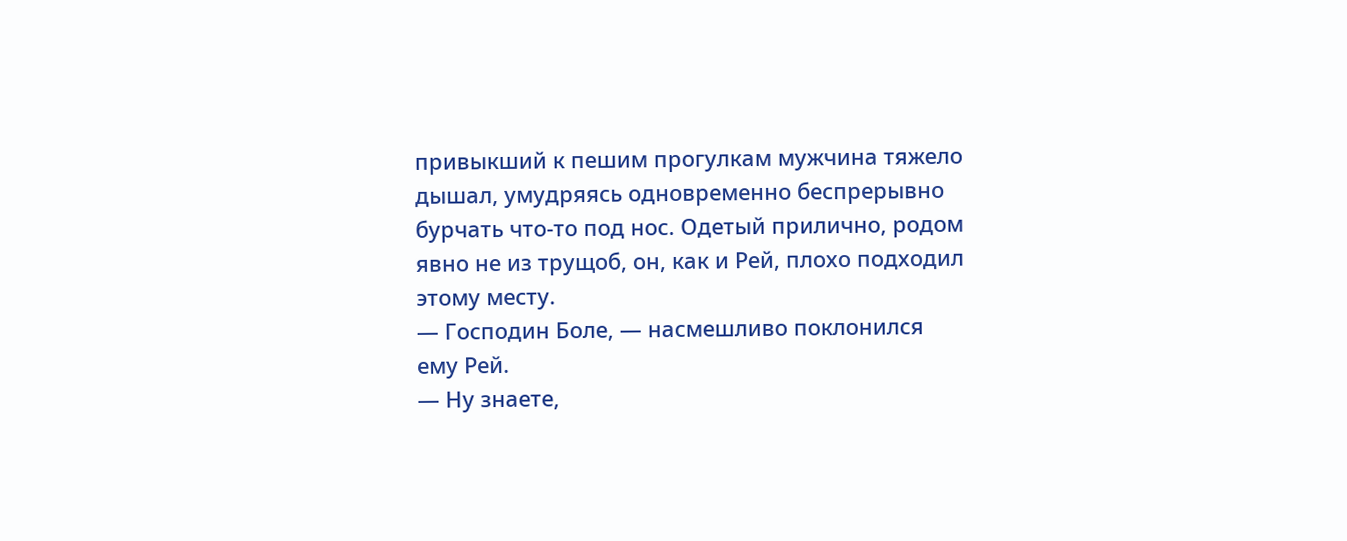привыкший к пешим прогулкам мужчина тяжело дышал, умудряясь одновременно беспрерывно бурчать что-то под нос. Одетый прилично, родом явно не из трущоб, он, как и Рей, плохо подходил этому месту.
— Господин Боле, — насмешливо поклонился ему Рей.
— Ну знаете,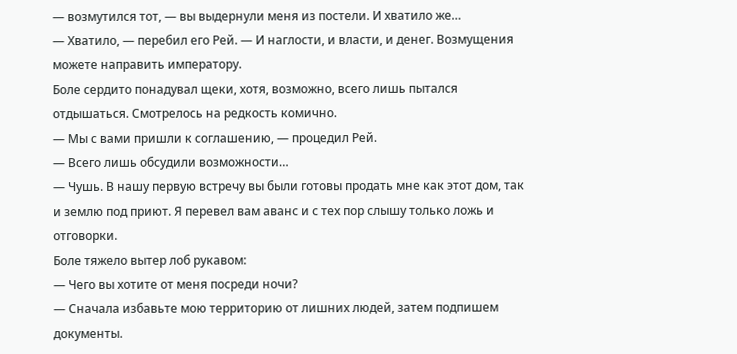— возмутился тот, — вы выдернули меня из постели. И хватило же…
— Хватило, — перебил его Рей. — И наглости, и власти, и денег. Возмущения можете направить императору.
Боле сердито понадувал щеки, хотя, возможно, всего лишь пытался отдышаться. Смотрелось на редкость комично.
— Мы с вами пришли к соглашению, — процедил Рей.
— Всего лишь обсудили возможности…
— Чушь. В нашу первую встречу вы были готовы продать мне как этот дом, так и землю под приют. Я перевел вам аванс и с тех пор слышу только ложь и отговорки.
Боле тяжело вытер лоб рукавом:
— Чего вы хотите от меня посреди ночи?
— Сначала избавьте мою территорию от лишних людей, затем подпишем документы.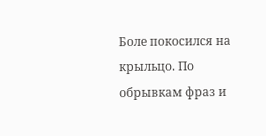Боле покосился на крыльцо. По обрывкам фраз и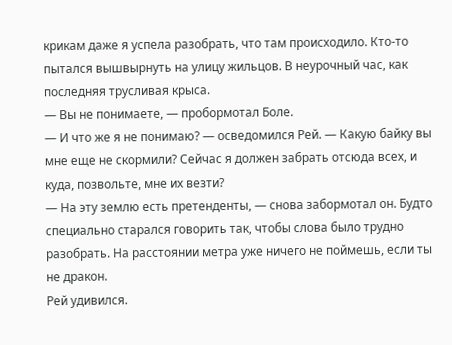крикам даже я успела разобрать, что там происходило. Кто-то пытался вышвырнуть на улицу жильцов. В неурочный час, как последняя трусливая крыса.
— Вы не понимаете, — пробормотал Боле.
— И что же я не понимаю? — осведомился Рей. — Какую байку вы мне еще не скормили? Сейчас я должен забрать отсюда всех, и куда, позвольте, мне их везти?
— На эту землю есть претенденты, — снова забормотал он. Будто специально старался говорить так, чтобы слова было трудно разобрать. На расстоянии метра уже ничего не поймешь, если ты не дракон.
Рей удивился.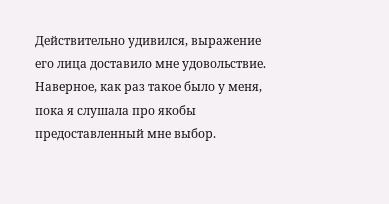Действительно удивился, выражение его лица доставило мне удовольствие. Наверное, как раз такое было у меня, пока я слушала про якобы предоставленный мне выбор.